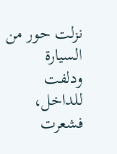نزلت حور من السيارة ودلفت للداخل، فشعرت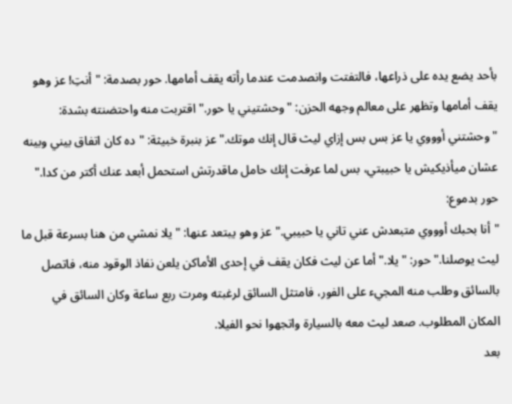بأحد يضع يده على ذراعها، فالتفتت وانصدمت عندما رأته يقف أمامها. حور بصدمة: "أنتِ! عز وهو يقف أمامها وتظهر على معالم وجهه الحزن: "وحشتيني يا حور." اقتربت منه واحتضنته بشدة: "وحشتني أوووي يا عز بس بس إزاي ليث قال إنك موتك." عز بنبرة خبيثة: "ده كان اتفاق بيني وبينه عشان ميأذيكيش يا حبيبتي، بس لما عرفت إنك حامل ماقدرتش استحمل أبعد عنك أكتر من كدا." حور بدموع:
"أنا بحبك أوووي متبعدش عني تاني يا حبيبي." عز وهو يبتعد عنها: "يلا نمشي من هنا بسرعة قبل ما ليث يوصلنا." حور: "يلا." أما عن ليث فكان يقف في إحدى الأماكن يلعن نفاذ الوقود منه، فاتصل بالسائق وطلب منه المجيء على الفور، فامتثل السائق لرغبته ومرت ربع ساعة وكان السائق في المكان المطلوب. صعد ليث معه بالسيارة واتجهوا نحو الفيلا.
بعد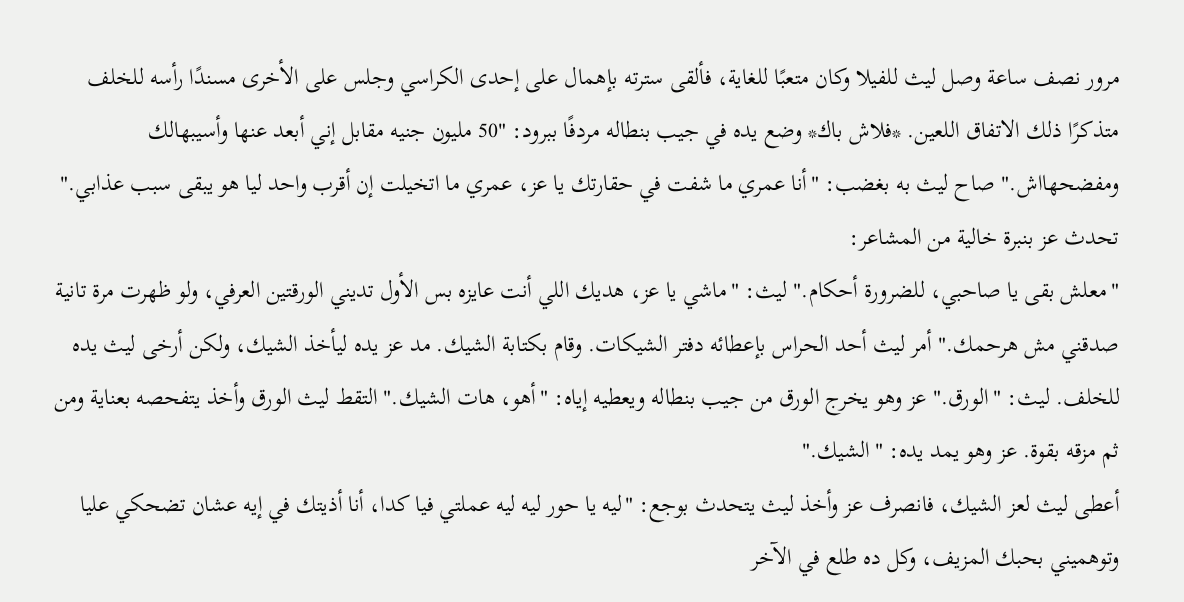مرور نصف ساعة وصل ليث للفيلا وكان متعبًا للغاية، فألقى سترته بإهمال على إحدى الكراسي وجلس على الأخرى مسندًا رأسه للخلف متذكرًا ذلك الاتفاق اللعين. *فلاش باك* وضع يده في جيب بنطاله مردفًا ببرود: "50 مليون جنيه مقابل إني أبعد عنها وأسيبهالك ومفضحهااش." صاح ليث به بغضب: "أنا عمري ما شفت في حقارتك يا عز، عمري ما اتخيلت إن أقرب واحد ليا هو يبقى سبب عذابي." تحدث عز بنبرة خالية من المشاعر:
"معلش بقى يا صاحبي، للضرورة أحكام." ليث: "ماشي يا عز، هديك اللي أنت عايزه بس الأول تديني الورقتين العرفي، ولو ظهرت مرة تانية صدقني مش هرحمك." أمر ليث أحد الحراس بإعطائه دفتر الشيكات. وقام بكتابة الشيك. مد عز يده ليأخذ الشيك، ولكن أرخى ليث يده للخلف. ليث: "الورق." عز وهو يخرج الورق من جيب بنطاله ويعطيه إياه: "أهو، هات الشيك." التقط ليث الورق وأخذ يتفحصه بعناية ومن ثم مزقه بقوة. عز وهو يمد يده: "الشيك."
أعطى ليث لعز الشيك، فانصرف عز وأخذ ليث يتحدث بوجع: "ليه يا حور ليه ليه عملتي فيا كدا، أنا أذيتك في إيه عشان تضحكي عليا وتوهميني بحبك المزيف، وكل ده طلع في الآخر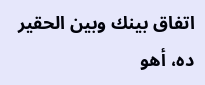اتفاق بينك وبين الحقير ده، أهو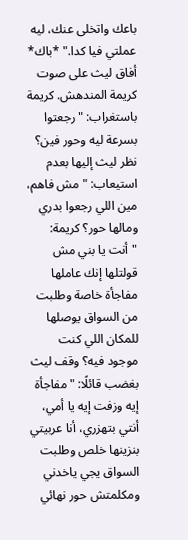باعك واتخلى عنك، ليه عملتي فيا كدا." *باك* أفاق ليث على صوت كريمة المندهش. كريمة باستغراب: "رجعتوا بسرعة ليه وحور فين؟ نظر ليث إليها بعدم استيعاب: "مش فاهم، مين اللي رجعوا بدري ومالها حور؟ كريمة:
"أنت يا بني مش قولتلها إنك عاملها مفاجأة خاصة وطلبت من السواق يوصلها للمكان اللي كنت موجود فيه؟ وقف ليث بغضب قائلًا: "مفاجأة إيه وزفت إيه يا أمي، أنتي بتهزري، أنا عربيتي بنزينها خلص وطلبت السواق يجي ياخدني ومكلمتش حور نهائي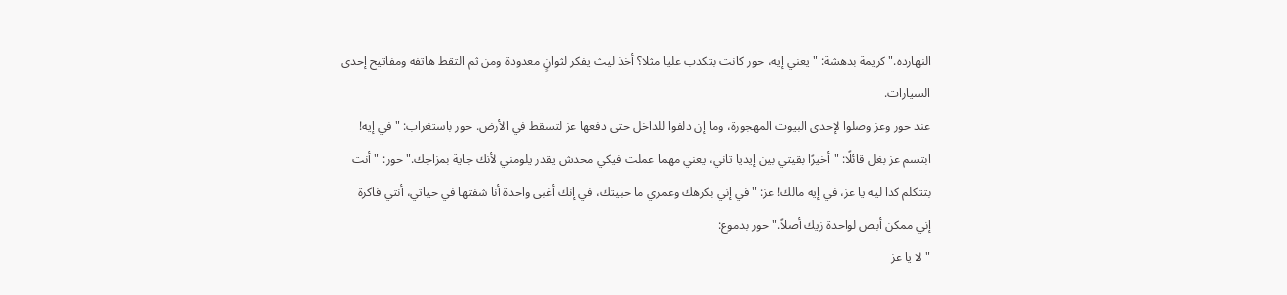النهارده." كريمة بدهشة: "يعني إيه، حور كانت بتكدب عليا مثلا؟ أخذ ليث يفكر لثوانٍ معدودة ومن ثم التقط هاتفه ومفاتيح إحدى السيارات.
عند حور وعز وصلوا لإحدى البيوت المهجورة، وما إن دلفوا للداخل حتى دفعها عز لتسقط في الأرض. حور باستغراب: "في إيه! ابتسم عز بغل قائلًا: "أخيرًا بقيتي بين إيديا تاني، يعني مهما عملت فيكي محدش يقدر يلومني لأنك جاية بمزاجك." حور: "أنت بتتكلم كدا ليه يا عز، في إيه مالك! عز: "في إني بكرهك وعمري ما حبيتك، في إنك أغبى واحدة أنا شفتها في حياتي، أنتي فاكرة إني ممكن أبص لواحدة زيك أصلاً." حور بدموع:
"لا يا عز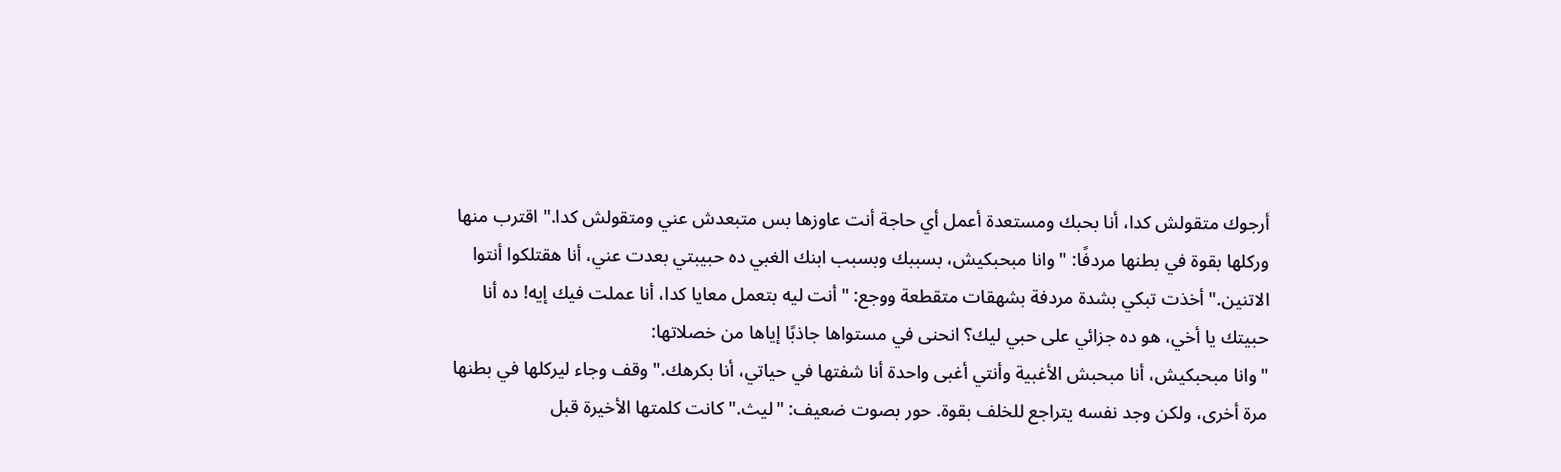أرجوك متقولش كدا، أنا بحبك ومستعدة أعمل أي حاجة أنت عاوزها بس متبعدش عني ومتقولش كدا." اقترب منها وركلها بقوة في بطنها مردفًا: "وانا مبحبكيش، بسببك وبسبب ابنك الغبي ده حبيبتي بعدت عني، أنا هقتلكوا أنتوا الاتنين." أخذت تبكي بشدة مردفة بشهقات متقطعة ووجع: "أنت ليه بتعمل معايا كدا، أنا عملت فيك إيه! ده أنا حبيتك يا أخي، هو ده جزائي على حبي ليك؟ انحنى في مستواها جاذبًا إياها من خصلاتها:
"وانا مبحبكيش، أنا مبحبش الأغبية وأنتي أغبى واحدة أنا شفتها في حياتي، أنا بكرهك." وقف وجاء ليركلها في بطنها مرة أخرى، ولكن وجد نفسه يتراجع للخلف بقوة. حور بصوت ضعيف: "ليث." كانت كلمتها الأخيرة قبل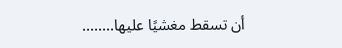أن تسقط مغشيًا عليها........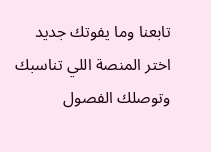تابعنا وما يفوتك جديد
اختر المنصة اللي تناسبك وتوصلك الفصول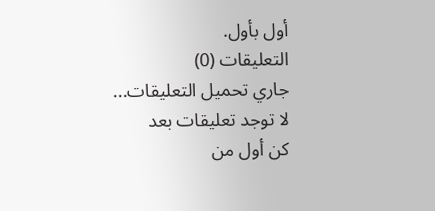أول بأول.
التعليقات (0)
جاري تحميل التعليقات...
لا توجد تعليقات بعد
كن أول من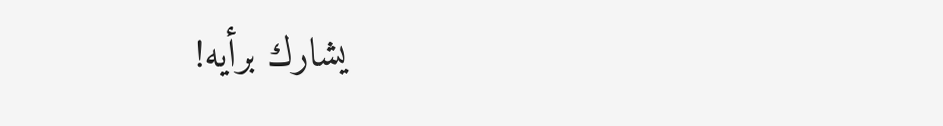يشارك برأيه!